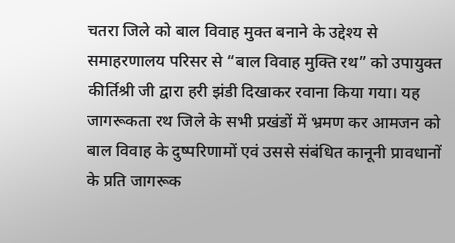चतरा जिले को बाल विवाह मुक्त बनाने के उद्देश्य से समाहरणालय परिसर से “बाल विवाह मुक्ति रथ” को उपायुक्त कीर्तिश्री जी द्वारा हरी झंडी दिखाकर रवाना किया गया। यह जागरूकता रथ जिले के सभी प्रखंडों में भ्रमण कर आमजन को बाल विवाह के दुष्परिणामों एवं उससे संबंधित कानूनी प्रावधानों के प्रति जागरूक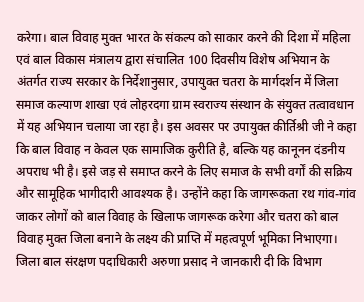करेगा। बाल विवाह मुक्त भारत के संकल्प को साकार करने की दिशा में महिला एवं बाल विकास मंत्रालय द्वारा संचालित 100 दिवसीय विशेष अभियान के अंतर्गत राज्य सरकार के निर्देशानुसार, उपायुक्त चतरा के मार्गदर्शन में जिला समाज कल्याण शाखा एवं लोहरदगा ग्राम स्वराज्य संस्थान के संयुक्त तत्वावधान में यह अभियान चलाया जा रहा है। इस अवसर पर उपायुक्त कीर्तिश्री जी ने कहा कि बाल विवाह न केवल एक सामाजिक कुरीति है, बल्कि यह कानूनन दंडनीय अपराध भी है। इसे जड़ से समाप्त करने के लिए समाज के सभी वर्गों की सक्रिय और सामूहिक भागीदारी आवश्यक है। उन्होंने कहा कि जागरूकता रथ गांव-गांव जाकर लोगों को बाल विवाह के खिलाफ जागरूक करेगा और चतरा को बाल विवाह मुक्त जिला बनाने के लक्ष्य की प्राप्ति में महत्वपूर्ण भूमिका निभाएगा। जिला बाल संरक्षण पदाधिकारी अरुणा प्रसाद ने जानकारी दी कि विभाग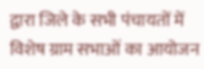द्वारा जिले के सभी पंचायतों में विशेष ग्राम सभाओं का आयोजन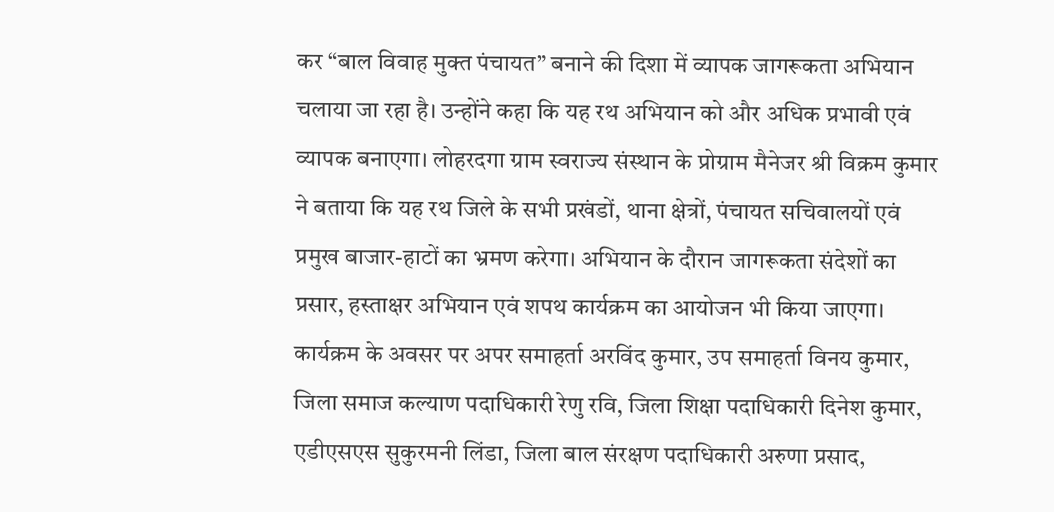कर “बाल विवाह मुक्त पंचायत” बनाने की दिशा में व्यापक जागरूकता अभियान चलाया जा रहा है। उन्होंने कहा कि यह रथ अभियान को और अधिक प्रभावी एवं व्यापक बनाएगा। लोहरदगा ग्राम स्वराज्य संस्थान के प्रोग्राम मैनेजर श्री विक्रम कुमार ने बताया कि यह रथ जिले के सभी प्रखंडों, थाना क्षेत्रों, पंचायत सचिवालयों एवं प्रमुख बाजार-हाटों का भ्रमण करेगा। अभियान के दौरान जागरूकता संदेशों का प्रसार, हस्ताक्षर अभियान एवं शपथ कार्यक्रम का आयोजन भी किया जाएगा। कार्यक्रम के अवसर पर अपर समाहर्ता अरविंद कुमार, उप समाहर्ता विनय कुमार, जिला समाज कल्याण पदाधिकारी रेणु रवि, जिला शिक्षा पदाधिकारी दिनेश कुमार, एडीएसएस सुकुरमनी लिंडा, जिला बाल संरक्षण पदाधिकारी अरुणा प्रसाद,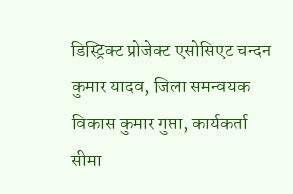डिस्ट्रिक्ट प्रोजेक्ट एसोसिएट चन्दन कुमार यादव, जिला समन्वयक विकास कुमार गुप्ता, कार्यकर्ता सीमा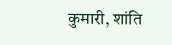कुमारी, शांति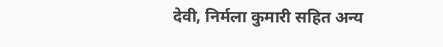देवी, निर्मला कुमारी सहित अन्य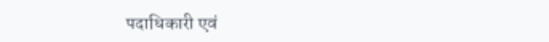पदाधिकारी एवं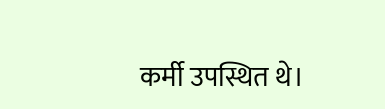कर्मी उपस्थित थे।